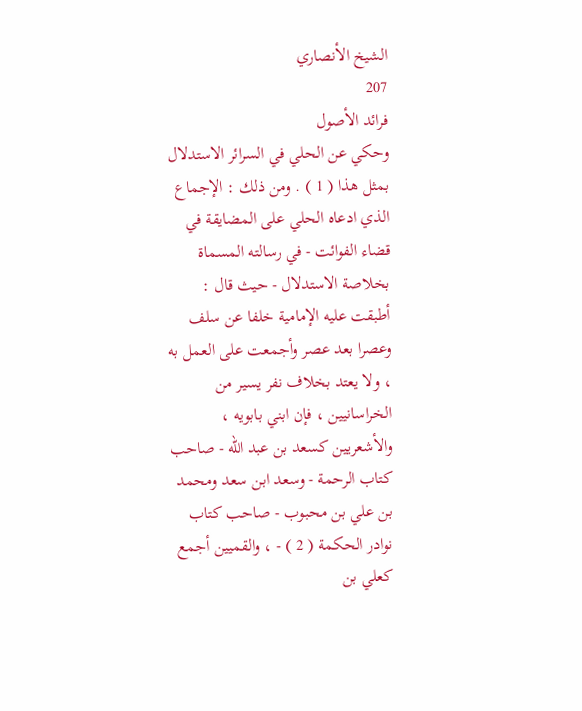الشيخ الأنصاري
207
فرائد الأصول
وحكي عن الحلي في السرائر الاستدلال بمثل هذا ( 1 ) . ومن ذلك : الإجماع الذي ادعاه الحلي على المضايقة في قضاء الفوائت - في رسالته المسماة بخلاصة الاستدلال - حيث قال : أطبقت عليه الإمامية خلفا عن سلف وعصرا بعد عصر وأجمعت على العمل به ، ولا يعتد بخلاف نفر يسير من الخراسانيين ، فإن ابني بابويه ، والأشعريين كسعد بن عبد الله - صاحب كتاب الرحمة - وسعد ابن سعد ومحمد بن علي بن محبوب - صاحب كتاب نوادر الحكمة ( 2 ) - ، والقميين أجمع كعلي بن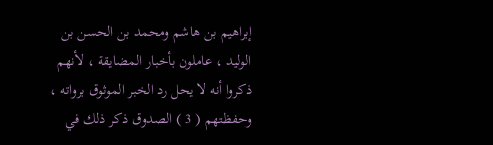إبراهيم بن هاشم ومحمد بن الحسن بن الوليد ، عاملون بأخبار المضايقة ، لأنهم ذكروا أنه لا يحل رد الخبر الموثوق برواته ، وحفظتهم ( 3 ) الصدوق ذكر ذلك في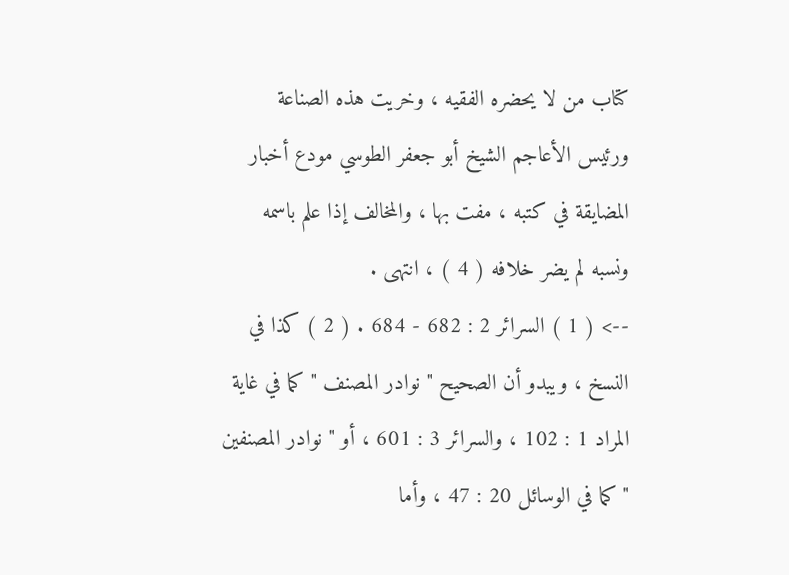كتاب من لا يحضره الفقيه ، وخريت هذه الصناعة ورئيس الأعاجم الشيخ أبو جعفر الطوسي مودع أخبار المضايقة في كتبه ، مفت بها ، والمخالف إذا علم باسمه ونسبه لم يضر خلافه ( 4 ) ، انتهى .
--> ( 1 ) السرائر 2 : 682 - 684 . ( 2 ) كذا في النسخ ، ويبدو أن الصحيح " نوادر المصنف " كما في غاية المراد 1 : 102 ، والسرائر 3 : 601 ، أو " نوادر المصنفين " كما في الوسائل 20 : 47 ، وأما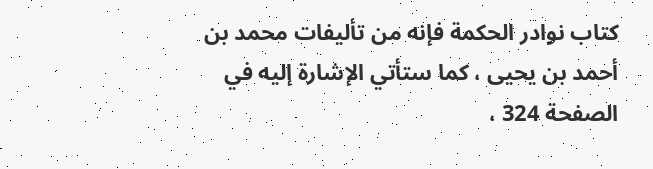كتاب نوادر الحكمة فإنه من تأليفات محمد بن أحمد بن يحيى ، كما ستأتي الإشارة إليه في الصفحة 324 ،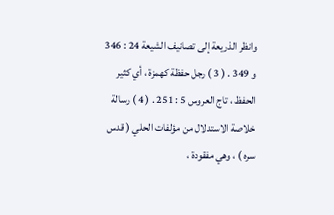وانظر الذريعة إلى تصانيف الشيعة 24 : 346 و 349 . ( 3 ) رجل حفظة كهمزة ، أي كثير الحفظ ، تاج العروس 5 : 251 . ( 4 ) رسالة خلاصة الاستدلال من مؤلفات الحلي ( قدس سره ) ، وهي مفقودة ،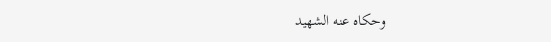وحكاه عنه الشهيد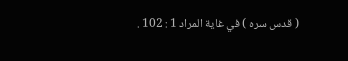( قدس سره ) في غاية المراد 1 : 102 .